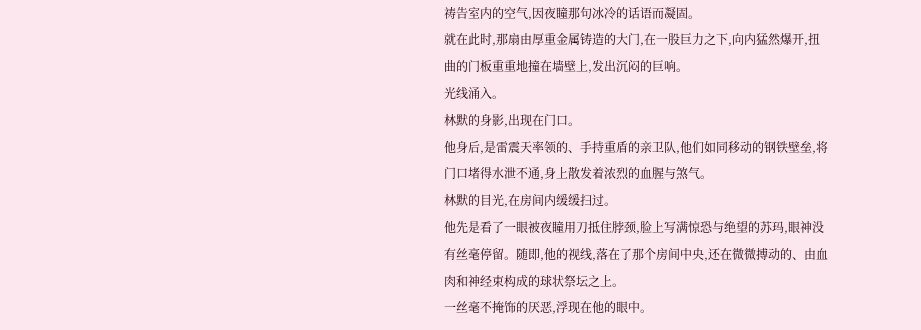祷告室内的空气,因夜瞳那句冰冷的话语而凝固。
就在此时,那扇由厚重金属铸造的大门,在一股巨力之下,向内猛然爆开,扭曲的门板重重地撞在墙壁上,发出沉闷的巨响。
光线涌入。
林默的身影,出现在门口。
他身后,是雷震天率领的、手持重盾的亲卫队,他们如同移动的钢铁壁垒,将门口堵得水泄不通,身上散发着浓烈的血腥与煞气。
林默的目光,在房间内缓缓扫过。
他先是看了一眼被夜瞳用刀抵住脖颈,脸上写满惊恐与绝望的苏玛,眼神没有丝毫停留。随即,他的视线,落在了那个房间中央,还在微微搏动的、由血肉和神经束构成的球状祭坛之上。
一丝毫不掩饰的厌恶,浮现在他的眼中。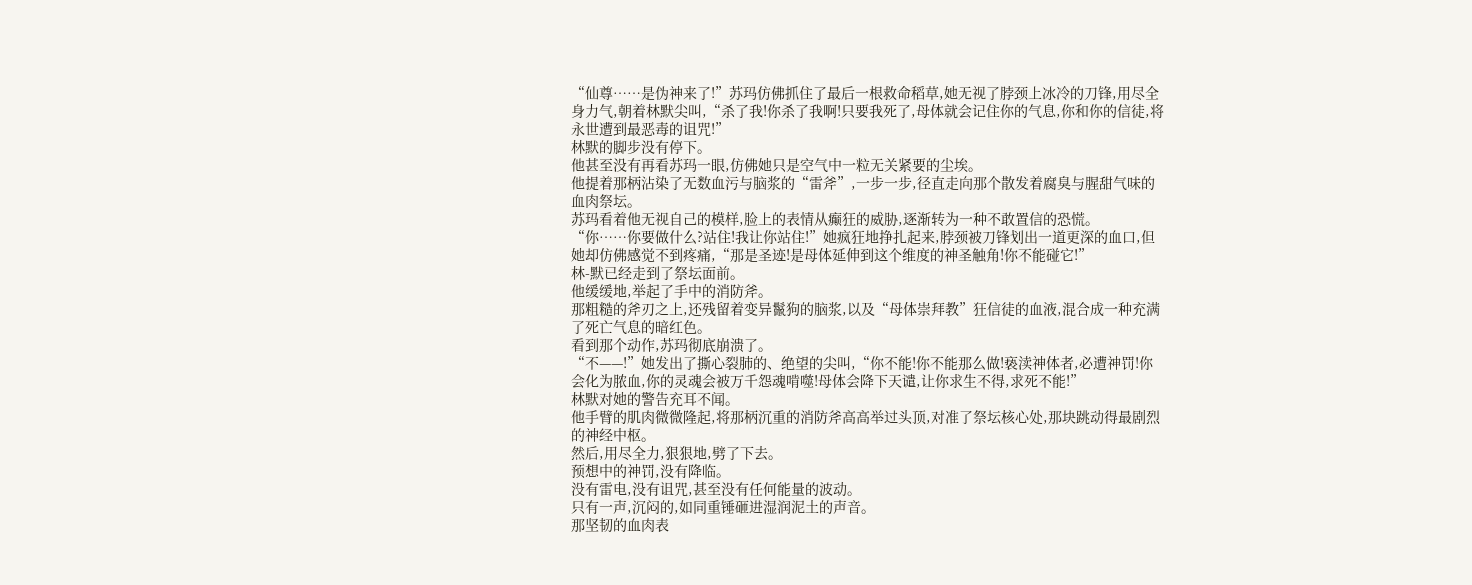“仙尊……是伪神来了!”苏玛仿佛抓住了最后一根救命稻草,她无视了脖颈上冰冷的刀锋,用尽全身力气,朝着林默尖叫,“杀了我!你杀了我啊!只要我死了,母体就会记住你的气息,你和你的信徒,将永世遭到最恶毒的诅咒!”
林默的脚步没有停下。
他甚至没有再看苏玛一眼,仿佛她只是空气中一粒无关紧要的尘埃。
他提着那柄沾染了无数血污与脑浆的“雷斧”,一步一步,径直走向那个散发着腐臭与腥甜气味的血肉祭坛。
苏玛看着他无视自己的模样,脸上的表情从癫狂的威胁,逐渐转为一种不敢置信的恐慌。
“你……你要做什么?站住!我让你站住!”她疯狂地挣扎起来,脖颈被刀锋划出一道更深的血口,但她却仿佛感觉不到疼痛,“那是圣迹!是母体延伸到这个维度的神圣触角!你不能碰它!”
林-默已经走到了祭坛面前。
他缓缓地,举起了手中的消防斧。
那粗糙的斧刃之上,还残留着变异鬣狗的脑浆,以及“母体崇拜教”狂信徒的血液,混合成一种充满了死亡气息的暗红色。
看到那个动作,苏玛彻底崩溃了。
“不——!”她发出了撕心裂肺的、绝望的尖叫,“你不能!你不能那么做!亵渎神体者,必遭神罚!你会化为脓血,你的灵魂会被万千怨魂啃噬!母体会降下天谴,让你求生不得,求死不能!”
林默对她的警告充耳不闻。
他手臂的肌肉微微隆起,将那柄沉重的消防斧高高举过头顶,对准了祭坛核心处,那块跳动得最剧烈的神经中枢。
然后,用尽全力,狠狠地,劈了下去。
预想中的神罚,没有降临。
没有雷电,没有诅咒,甚至没有任何能量的波动。
只有一声,沉闷的,如同重锤砸进湿润泥土的声音。
那坚韧的血肉表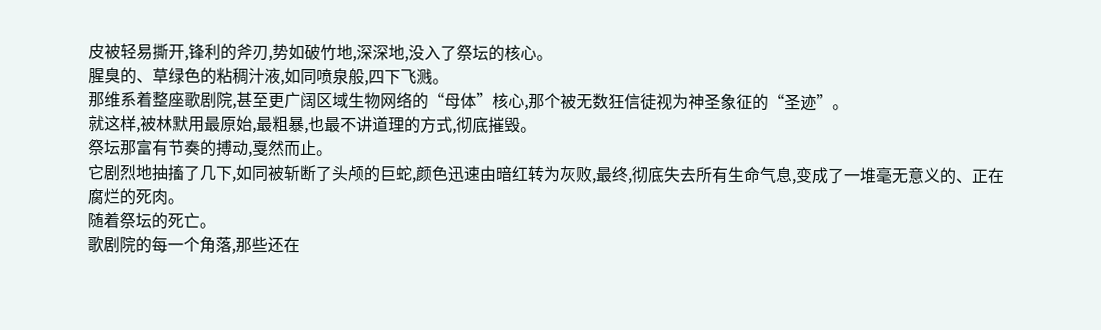皮被轻易撕开,锋利的斧刃,势如破竹地,深深地,没入了祭坛的核心。
腥臭的、草绿色的粘稠汁液,如同喷泉般,四下飞溅。
那维系着整座歌剧院,甚至更广阔区域生物网络的“母体”核心,那个被无数狂信徒视为神圣象征的“圣迹”。
就这样,被林默用最原始,最粗暴,也最不讲道理的方式,彻底摧毁。
祭坛那富有节奏的搏动,戛然而止。
它剧烈地抽搐了几下,如同被斩断了头颅的巨蛇,颜色迅速由暗红转为灰败,最终,彻底失去所有生命气息,变成了一堆毫无意义的、正在腐烂的死肉。
随着祭坛的死亡。
歌剧院的每一个角落,那些还在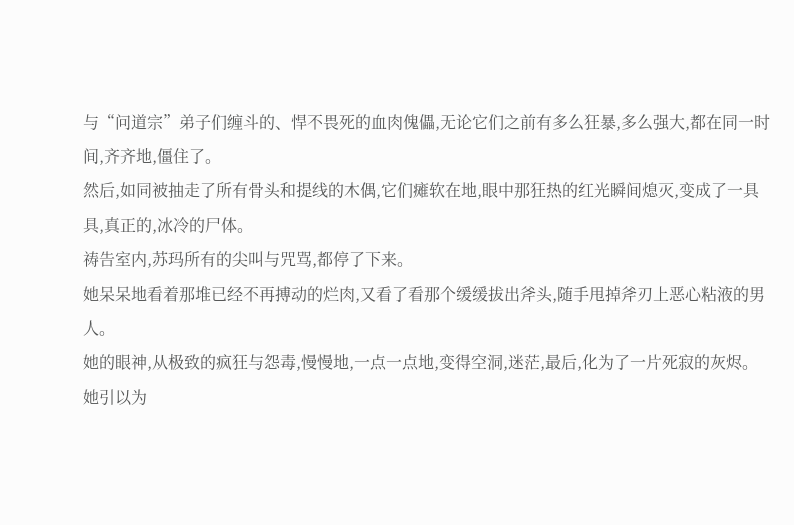与“问道宗”弟子们缠斗的、悍不畏死的血肉傀儡,无论它们之前有多么狂暴,多么强大,都在同一时间,齐齐地,僵住了。
然后,如同被抽走了所有骨头和提线的木偶,它们瘫软在地,眼中那狂热的红光瞬间熄灭,变成了一具具,真正的,冰冷的尸体。
祷告室内,苏玛所有的尖叫与咒骂,都停了下来。
她呆呆地看着那堆已经不再搏动的烂肉,又看了看那个缓缓拔出斧头,随手甩掉斧刃上恶心粘液的男人。
她的眼神,从极致的疯狂与怨毒,慢慢地,一点一点地,变得空洞,迷茫,最后,化为了一片死寂的灰烬。
她引以为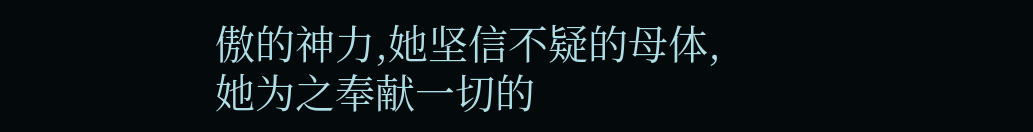傲的神力,她坚信不疑的母体,她为之奉献一切的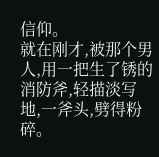信仰。
就在刚才,被那个男人,用一把生了锈的消防斧,轻描淡写地,一斧头,劈得粉碎。